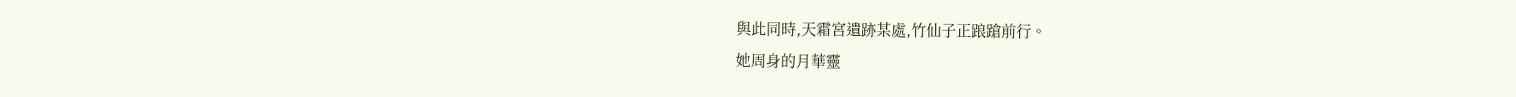與此同時,天霜宮遺跡某處,竹仙子正踉蹌前行。
她周身的月華靈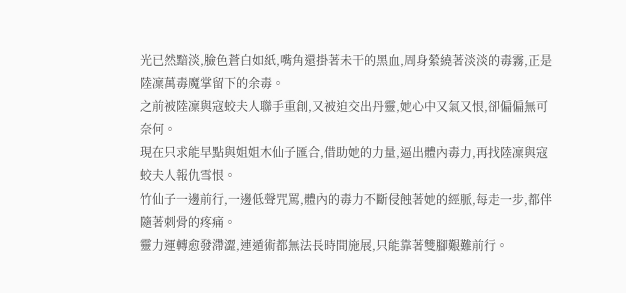光已然黯淡,臉色蒼白如紙,嘴角還掛著未干的黑血,周身縈繞著淡淡的毒霧,正是陸凜萬毒魔掌留下的余毒。
之前被陸凜與寇蛟夫人聯手重創,又被迫交出丹靈,她心中又氣又恨,卻偏偏無可奈何。
現在只求能早點與姐姐木仙子匯合,借助她的力量,逼出體內毒力,再找陸凜與寇蛟夫人報仇雪恨。
竹仙子一邊前行,一邊低聲咒罵,體內的毒力不斷侵蝕著她的經脈,每走一步,都伴隨著刺骨的疼痛。
靈力運轉愈發滯澀,連遁術都無法長時間施展,只能靠著雙腳艱難前行。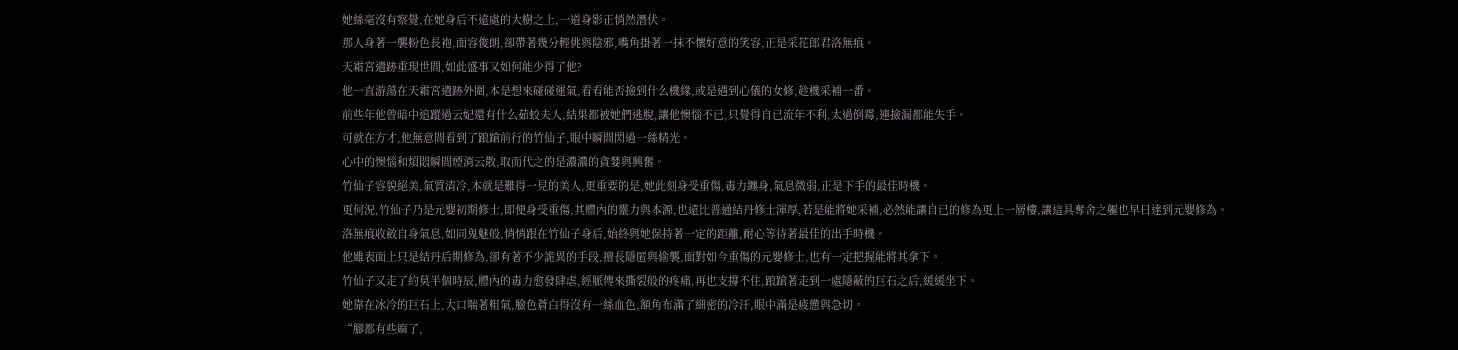她絲毫沒有察覺,在她身后不遠處的大樹之上,一道身影正悄然潛伏。
那人身著一襲粉色長袍,面容俊朗,卻帶著幾分輕佻與陰邪,嘴角掛著一抹不懷好意的笑容,正是采花郎君洛無痕。
天霜宮遺跡重現世間,如此盛事又如何能少得了他?
他一直游蕩在天霜宮遺跡外圍,本是想來碰碰運氣,看看能否撿到什么機緣,或是遇到心儀的女修,趁機采補一番。
前些年他曾暗中追蹤過云妃還有什么茹蛟夫人,結果都被她們逃脫,讓他懊惱不已,只覺得自已流年不利,太過倒霉,連撿漏都能失手。
可就在方才,他無意間看到了踉蹌前行的竹仙子,眼中瞬間閃過一絲精光。
心中的懊惱和煩悶瞬間煙消云散,取而代之的是濃濃的貪婪與興奮。
竹仙子容貌絕美,氣質清冷,本就是難得一見的美人,更重要的是,她此刻身受重傷,毒力纏身,氣息微弱,正是下手的最佳時機。
更何況,竹仙子乃是元嬰初期修士,即便身受重傷,其體內的靈力與本源,也遠比普通結丹修士渾厚,若是能將她采補,必然能讓自已的修為更上一層樓,讓這具奪舍之軀也早日達到元嬰修為。
洛無痕收斂自身氣息,如同鬼魅般,悄悄跟在竹仙子身后,始終與她保持著一定的距離,耐心等待著最佳的出手時機。
他雖表面上只是結丹后期修為,卻有著不少詭異的手段,擅長隱匿與偷襲,面對如今重傷的元嬰修士,也有一定把握能將其拿下。
竹仙子又走了約莫半個時辰,體內的毒力愈發肆虐,經脈傳來撕裂般的疼痛,再也支撐不住,踉蹌著走到一處隱蔽的巨石之后,緩緩坐下。
她靠在冰冷的巨石上,大口喘著粗氣,臉色蒼白得沒有一絲血色,額角布滿了細密的冷汗,眼中滿是疲憊與急切。
“腳都有些麻了,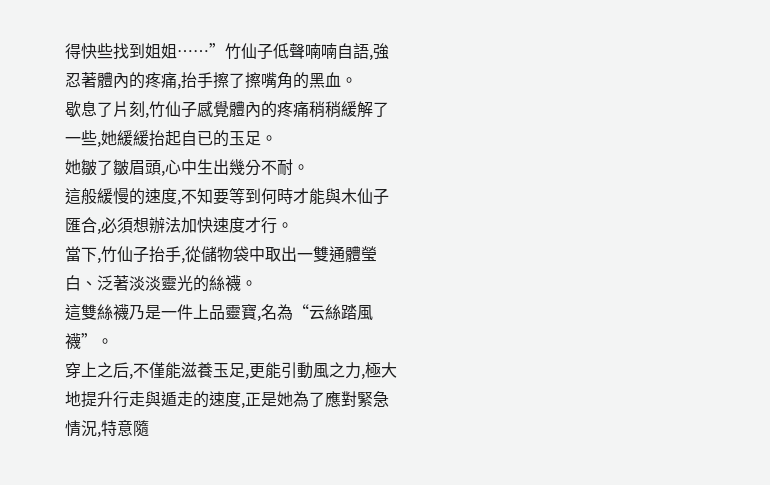得快些找到姐姐……”竹仙子低聲喃喃自語,強忍著體內的疼痛,抬手擦了擦嘴角的黑血。
歇息了片刻,竹仙子感覺體內的疼痛稍稍緩解了一些,她緩緩抬起自已的玉足。
她皺了皺眉頭,心中生出幾分不耐。
這般緩慢的速度,不知要等到何時才能與木仙子匯合,必須想辦法加快速度才行。
當下,竹仙子抬手,從儲物袋中取出一雙通體瑩白、泛著淡淡靈光的絲襪。
這雙絲襪乃是一件上品靈寶,名為“云絲踏風襪”。
穿上之后,不僅能滋養玉足,更能引動風之力,極大地提升行走與遁走的速度,正是她為了應對緊急情況,特意隨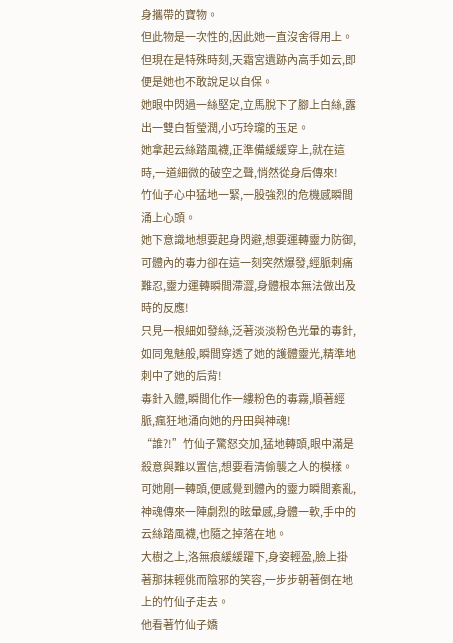身攜帶的寶物。
但此物是一次性的,因此她一直沒舍得用上。
但現在是特殊時刻,天霜宮遺跡內高手如云,即便是她也不敢說足以自保。
她眼中閃過一絲堅定,立馬脫下了腳上白絲,露出一雙白皙瑩潤,小巧玲瓏的玉足。
她拿起云絲踏風襪,正準備緩緩穿上,就在這時,一道細微的破空之聲,悄然從身后傳來!
竹仙子心中猛地一緊,一股強烈的危機感瞬間涌上心頭。
她下意識地想要起身閃避,想要運轉靈力防御,可體內的毒力卻在這一刻突然爆發,經脈刺痛難忍,靈力運轉瞬間滯澀,身體根本無法做出及時的反應!
只見一根細如發絲,泛著淡淡粉色光暈的毒針,如同鬼魅般,瞬間穿透了她的護體靈光,精準地刺中了她的后背!
毒針入體,瞬間化作一縷粉色的毒霧,順著經脈,瘋狂地涌向她的丹田與神魂!
“誰?!”竹仙子驚怒交加,猛地轉頭,眼中滿是殺意與難以置信,想要看清偷襲之人的模樣。
可她剛一轉頭,便感覺到體內的靈力瞬間紊亂,神魂傳來一陣劇烈的眩暈感,身體一軟,手中的云絲踏風襪,也隨之掉落在地。
大樹之上,洛無痕緩緩躍下,身姿輕盈,臉上掛著那抹輕佻而陰邪的笑容,一步步朝著倒在地上的竹仙子走去。
他看著竹仙子嬌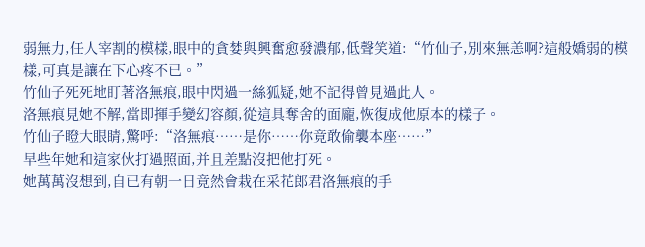弱無力,任人宰割的模樣,眼中的貪婪與興奮愈發濃郁,低聲笑道:“竹仙子,別來無恙啊?這般嬌弱的模樣,可真是讓在下心疼不已。”
竹仙子死死地盯著洛無痕,眼中閃過一絲狐疑,她不記得曾見過此人。
洛無痕見她不解,當即揮手變幻容顏,從這具奪舍的面龐,恢復成他原本的樣子。
竹仙子瞪大眼睛,驚呼:“洛無痕……是你……你竟敢偷襲本座……”
早些年她和這家伙打過照面,并且差點沒把他打死。
她萬萬沒想到,自已有朝一日竟然會栽在采花郎君洛無痕的手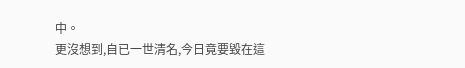中。
更沒想到,自已一世清名,今日竟要毀在這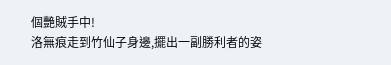個艷賊手中!
洛無痕走到竹仙子身邊,擺出一副勝利者的姿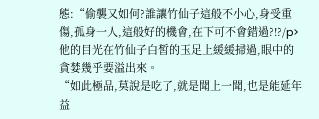態:“偷襲又如何?誰讓竹仙子這般不小心,身受重傷,孤身一人,這般好的機會,在下可不會錯過?!?/p>
他的目光在竹仙子白皙的玉足上緩緩掃過,眼中的貪婪幾乎要溢出來。
“如此極品,莫說是吃了,就是聞上一聞,也是能延年益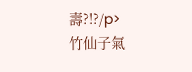壽?!?/p>
竹仙子氣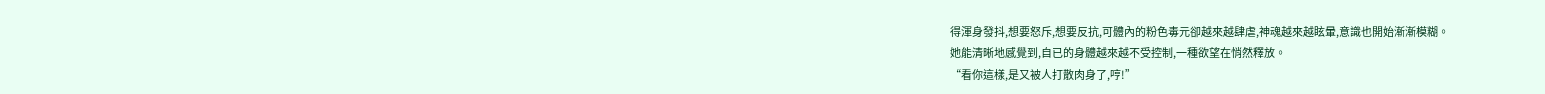得渾身發抖,想要怒斥,想要反抗,可體內的粉色毒元卻越來越肆虐,神魂越來越眩暈,意識也開始漸漸模糊。
她能清晰地感覺到,自已的身體越來越不受控制,一種欲望在悄然釋放。
“看你這樣,是又被人打散肉身了,哼!”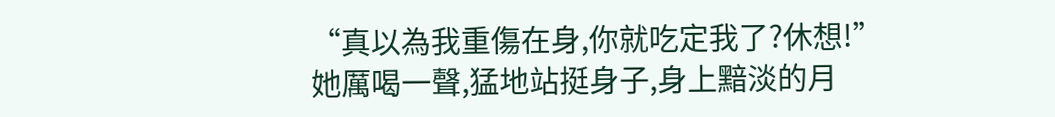“真以為我重傷在身,你就吃定我了?休想!”
她厲喝一聲,猛地站挺身子,身上黯淡的月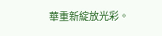華重新綻放光彩。